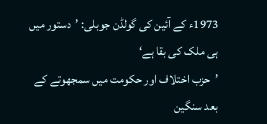1973ء کے آئین کی گولڈن جوبلی: ’دستور میں ہی ملک کی بقا ہے‘
’حزب اختلاف اور حکومت میں سمجھوتے کے بعد سنگین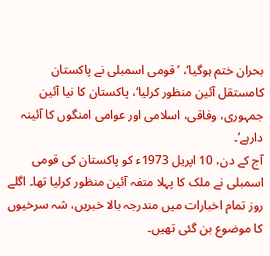بحران ختم ہوگیا‘، ’قومی اسمبلی نے پاکستان کامستقل آئین منظور کرلیا‘، پاکستان کا نیا آئین جمہوری، وفاقی، اسلامی اور عوامی امنگوں کا آئینہ دارہے’۔
آج کے دن، 10 اپریل 1973ء کو پاکستان کی قومی اسمبلی نے ملک کا پہلا متفہ آئین منظور کرلیا تھا۔ اگلے روز تمام اخبارات میں مندرجہ بالا خبریں، شہ سرخیوں کا موضوع بن گئی تھیں۔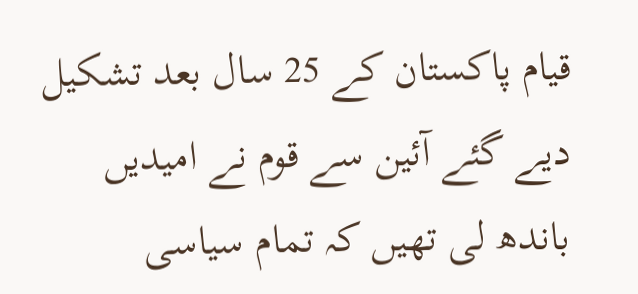قیام پاکستان کے 25 سال بعد تشکیل دیے گئے آئین سے قوم نے امیدیں باندھ لی تھیں کہ تمام سیاسی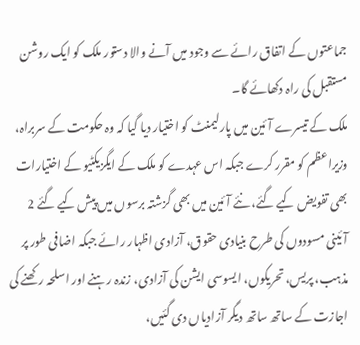جماعتوں کے اتفاق رائے سے وجود میں آنے والا دستور ملک کو ایک روشن مستقبل کی راہ دکھائے گا۔
ملک کے تیسرے آئین میں پارلیمنٹ کو اختیار دیا گیا کہ وہ حکومت کے سربراہ، وزیراعظم کو مقرر کرے جبکہ اس عہدے کو ملک کے ایگزیکٹیو کے اختیارات بھی تفویض کیے گئے، نئے آئین میں بھی گزشتہ برسوں میں پیش کیے گئے 2 آئینی مسودوں کی طرح بنیادی حقوق، آزادی اظہار رائے جبکہ اضافی طور پر مذہب، پریس، تحریکوں، ایسوسی ایشن کی آزادی، زندہ رہنے اور اسلحہ رکھنے کی اجازت کے ساتھ ساتھ دیگر آزادیاں دی گئیں،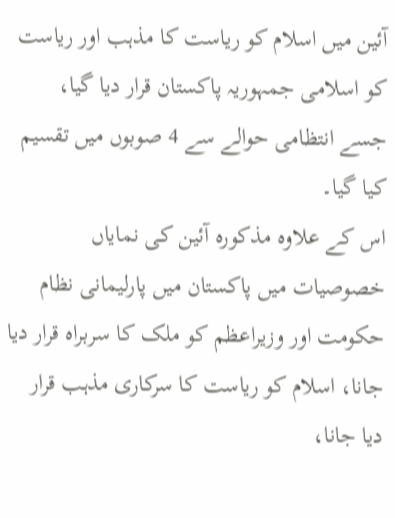آئین میں اسلام کو ریاست کا مذہب اور ریاست کو اسلامی جمہوریہ پاکستان قرار دیا گیا، جسے انتظامی حوالے سے 4 صوبوں میں تقسیم کیا گیا۔
اس کے علاوہ مذکورہ آئین کی نمایاں خصوصیات میں پاکستان میں پارلیمانی نظام حکومت اور وزیراعظم کو ملک کا سربراہ قرار دیا جانا، اسلام کو ریاست کا سرکاری مذہب قرار دیا جانا،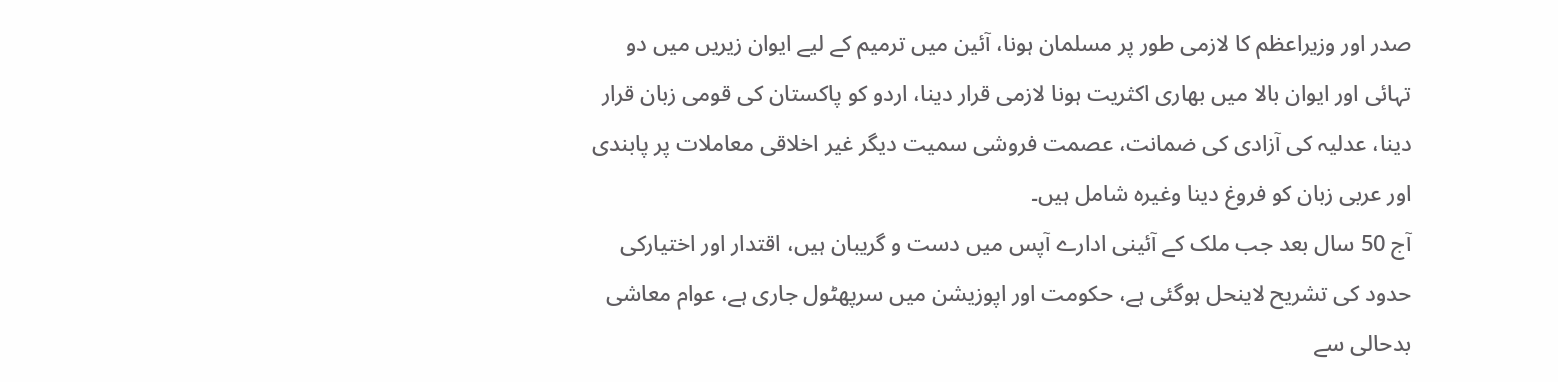صدر اور وزیراعظم کا لازمی طور پر مسلمان ہونا، آئین میں ترمیم کے لیے ایوان زیریں میں دو تہائی اور ایوان بالا میں بھاری اکثریت ہونا لازمی قرار دینا، اردو کو پاکستان کی قومی زبان قرار دینا، عدلیہ کی آزادی کی ضمانت، عصمت فروشی سمیت دیگر غیر اخلاقی معاملات پر پابندی اور عربی زبان کو فروغ دینا وغیرہ شامل ہیں۔
آج 50 سال بعد جب ملک کے آئینی ادارے آپس میں دست و گریبان ہیں، اقتدار اور اختیارکی حدود کی تشریح لاینحل ہوگئی ہے، حکومت اور اپوزیشن میں سرپھٹول جاری ہے، عوام معاشی بدحالی سے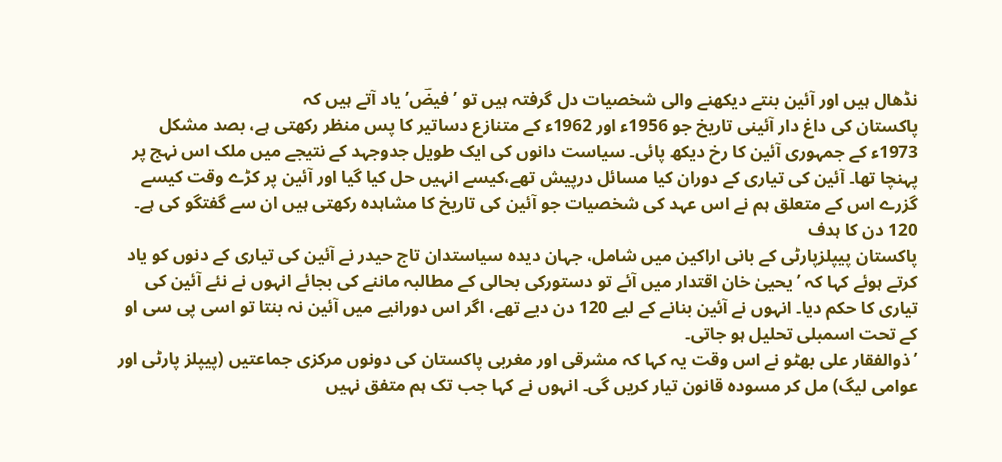نڈھال ہیں اور آئین بنتے دیکھنے والی شخصیات دل گرفتہ ہیں تو ’ فیضؔ’ یاد آتے ہیں کہ
پاکستان کی داغ دار آئینی تاریخ جو 1956ء اور 1962ء کے متنازع دساتیر کا پس منظر رکھتی ہے، بصد مشکل 1973ء کے جمہوری آئین کا رخ دیکھ پائی۔ سیاست دانوں کی ایک طویل جدوجہد کے نتیجے میں ملک اس نہج پر پہنچا تھا۔ آئین کی تیاری کے دوران کیا مسائل درپیش تھے،کیسے انہیں حل کیا گیا اور آئین پر کڑے وقت کیسے گزرے اس کے متعلق ہم نے اس عہد کی شخصیات جو آئین کی تاریخ کا مشاہدہ رکھتی ہیں ان سے گفتگو کی ہے۔
120 دن کا ہدف
پاکستان پیپلزپارٹی کے بانی اراکین میں شامل، جہان دیدہ سیاستدان تاج حیدر نے آئین کی تیاری کے دنوں کو یاد کرتے ہوئے کہا کہ ’یحییٰ خان اقتدار میں آئے تو دستورکی بحالی کے مطالبہ ماننے کی بجائے انہوں نے نئے آئین کی تیاری کا حکم دیا۔ انہوں نے آئین بنانے کے لیے 120 دن دیے تھے، اگر اس دورانیے میں آئین نہ بنتا تو اسی پی سی او کے تحت اسمبلی تحلیل ہو جاتی۔
’ذوالفقار علی بھٹو نے اس وقت یہ کہا کہ مشرقی اور مغربی پاکستان کی دونوں مرکزی جماعتیں (پیپلز پارٹی اور عوامی لیگ) مل کر مسودہ قانون تیار کریں گی۔ انہوں نے کہا جب تک ہم متفق نہیں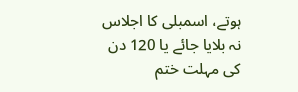ہوتے، اسمبلی کا اجلاس نہ بلایا جائے یا 120 دن کی مہلت ختم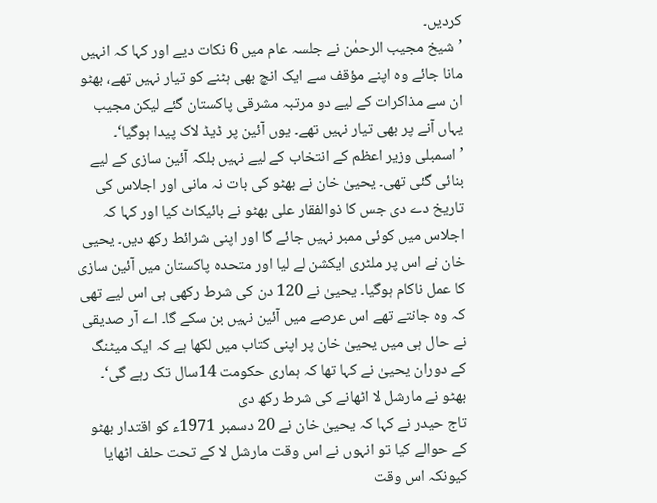کردیں۔
’شیخ مجیب الرحمٰن نے جلسہ عام میں 6 نکات دیے اور کہا کہ انہیں مانا جائے وہ اپنے مؤقف سے ایک انچ بھی ہٹنے کو تیار نہیں تھے، بھٹو ان سے مذاکرات کے لیے دو مرتبہ مشرقی پاکستان گئے لیکن مجیب یہاں آنے پر بھی تیار نہیں تھے۔ یوں آئین پر ڈیڈ لاک پیدا ہوگیا‘۔
’اسمبلی وزیر اعظم کے انتخاب کے لیے نہیں بلکہ آئین سازی کے لیے بنائی گئی تھی۔ یحییٰ خان نے بھٹو کی بات نہ مانی اور اجلاس کی تاریخ دے دی جس کا ذوالفقار علی بھٹو نے بائیکاٹ کیا اور کہا کہ اجلاس میں کوئی ممبر نہیں جائے گا اور اپنی شرائط رکھ دیں۔ یحیی خان نے اس پر ملٹری ایکشن لے لیا اور متحدہ پاکستان میں آئین سازی کا عمل ناکام ہوگیا۔ یحییٰ نے 120 دن کی شرط رکھی ہی اس لیے تھی کہ وہ جانتے تھے اس عرصے میں آئین نہیں بن سکے گا۔ اے آر صدیقی نے حال ہی میں یحییٰ خان پر اپنی کتاب میں لکھا ہے کہ ایک میٹنگ کے دوران یحییٰ نے کہا تھا کہ ہماری حکومت 14سال تک رہے گی‘۔
بھٹو نے مارشل لا اٹھانے کی شرط رکھ دی
تاج حیدر نے کہا کہ یحییٰ خان نے 20 دسمبر 1971ء کو اقتدار بھٹو کے حوالے کیا تو انہوں نے اس وقت مارشل لا کے تحت حلف اٹھایا کیونکہ اس وقت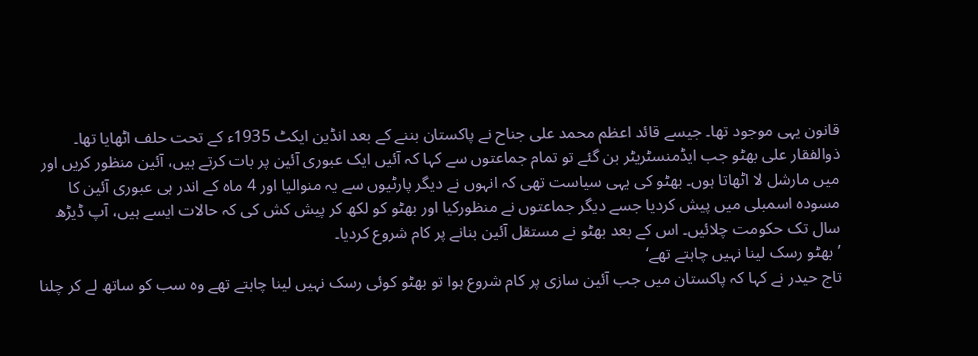قانون یہی موجود تھا۔ جیسے قائد اعظم محمد علی جناح نے پاکستان بننے کے بعد انڈین ایکٹ 1935ء کے تحت حلف اٹھایا تھا۔ ذوالفقار علی بھٹو جب ایڈمنسٹریٹر بن گئے تو تمام جماعتوں سے کہا کہ آئیں ایک عبوری آئین پر بات کرتے ہیں، آئین منظور کریں اور میں مارشل لا اٹھاتا ہوں۔ بھٹو کی یہی سیاست تھی کہ انہوں نے دیگر پارٹیوں سے یہ منوالیا اور 4 ماہ کے اندر ہی عبوری آئین کا مسودہ اسمبلی میں پیش کردیا جسے دیگر جماعتوں نے منظورکیا اور بھٹو کو لکھ کر پیش کش کی کہ حالات ایسے ہیں، آپ ڈیڑھ سال تک حکومت چلائیں۔ اس کے بعد بھٹو نے مستقل آئین بنانے پر کام شروع کردیا۔
’بھٹو رسک لینا نہیں چاہتے تھے‘
تاج حیدر نے کہا کہ پاکستان میں جب آئین سازی پر کام شروع ہوا تو بھٹو کوئی رسک نہیں لینا چاہتے تھے وہ سب کو ساتھ لے کر چلنا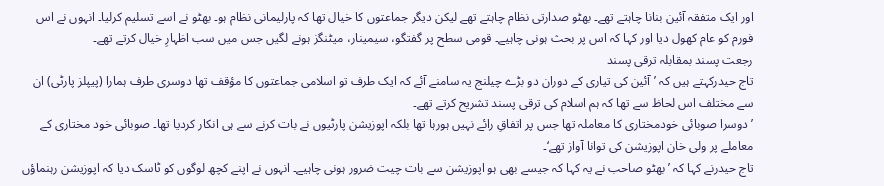اور ایک متفقہ آئین بنانا چاہتے تھے۔ بھٹو صدارتی نظام چاہتے تھے لیکن دیگر جماعتوں کا خیال تھا کہ پارلیمانی نظام ہو۔ بھٹو نے اسے تسلیم کرلیا۔ انہوں نے اس فورم کو عام کھول دیا اور کہا کہ اس پر بحث ہونی چاہیے۔ قومی سطح پر گفتگو، سیمینار، میٹنگز ہونے لگیں جس میں سب اظہارِ خیال کرتے تھے۔
رجعت پسند بمقابلہ ترقی پسند
تاج حیدرکہتے ہیں کہ ’آئین کی تیاری کے دوران دو بڑے چیلنج یہ سامنے آئے کہ ایک طرف تو اسلامی جماعتوں کا مؤقف تھا دوسری طرف ہمارا (پیپلز پارٹی) ان سے مختلف اس لحاظ سے تھا کہ ہم اسلام کی ترقی پسند تشریح کرتے تھے۔
’دوسرا صوبائی خودمختاری کا معاملہ تھا جس پر اتفاقِ رائے نہیں ہورہا تھا بلکہ اپوزیشن پارٹیوں نے بات کرنے سے ہی انکار کردیا تھا۔ صوبائی خود مختاری کے معاملے پر ولی خان اپوزیشن کی توانا آواز تھے‘۔
تاج حیدرنے کہا کہ ’بھٹو صاحب نے یہ کہا کہ جیسے بھی ہو اپوزیشن سے بات چیت ضرور ہونی چاہیے۔ انہوں نے اپنے کچھ لوگوں کو ٹاسک دیا کہ اپوزیشن رہنماؤں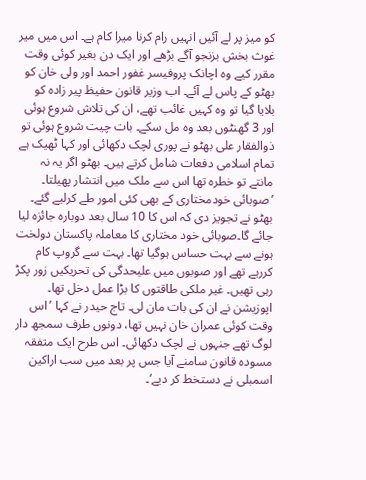کو میز پر لے آئیں انہیں رام کرنا میرا کام ہے۔ اس میں میر غوث بخش بزنجو آگے بڑھے اور ایک دن بغیر کوئی وقت مقرر کیے وہ اچانک پروفیسر غفور احمد اور ولی خان کو بھٹو کے پاس لے آئے۔ اب وزیر قانون حفیظ پیر زادہ کو بلایا گیا تو وہ کہیں غائب تھے، ان کی تلاش شروع ہوئی اور 3 گھنٹوں بعد وہ مل سکے۔ بات چیت شروع ہوئی تو ذوالفقار علی بھٹو نے پوری لچک دکھائی اور کہا ٹھیک ہے تمام اسلامی دفعات شامل کرتے ہیں۔ بھٹو اگر یہ نہ مانتے تو خطرہ تھا اس سے ملک میں انتشار پھیلتا۔
’صوبائی خودمختاری کے بھی کئی امور طے کرلیے گئے۔ بھٹو نے تجویز دی کہ اس کا 10 سال بعد دوبارہ جائزہ لیا جائے گا۔صوبائی خود مختاری کا معاملہ پاکستان دولخت ہونے سے بہت حساس ہوگیا تھا۔ بہت سے گروپ کام کررہے تھے اور صوبوں میں علیحدگی کی تحریکیں زور پکڑ رہی تھیں۔ غیر ملکی طاقتوں کا بڑا عمل دخل تھا۔ اپوزیشن نے ان کی بات مان لی۔ تاج حیدر نے کہا ’اس وقت کوئی عمران خان نہیں تھا، دونوں طرف سمجھ دار لوگ تھے جنہوں نے لچک دکھائی۔ اس طرح ایک متفقہ مسودہ قانون سامنے آیا جس پر بعد میں سب اراکین اسمبلی نے دستخط کر دیے‘۔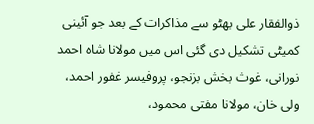ذوالفقار علی بھٹو سے مذاکرات کے بعد جو آئینی کمیٹی تشکیل دی گئی اس میں مولانا شاہ احمد نورانی، غوث بخش بزنجو، پروفیسر غفور احمد، ولی خان، مولانا مفتی محمود،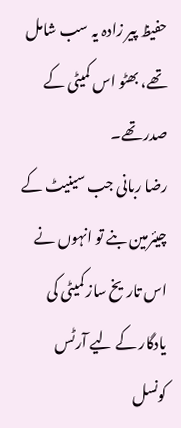حفیظ پیر زادہ یہ سب شامل تھے، بھٹو اس کمیٹی کے صدر تھے۔
رضا ربانی جب سینیٹ کے چیئرمین بنے تو انہوں نے اس تاریخ ساز کمیٹی کی یادگار کے لیے آرٹس کونسل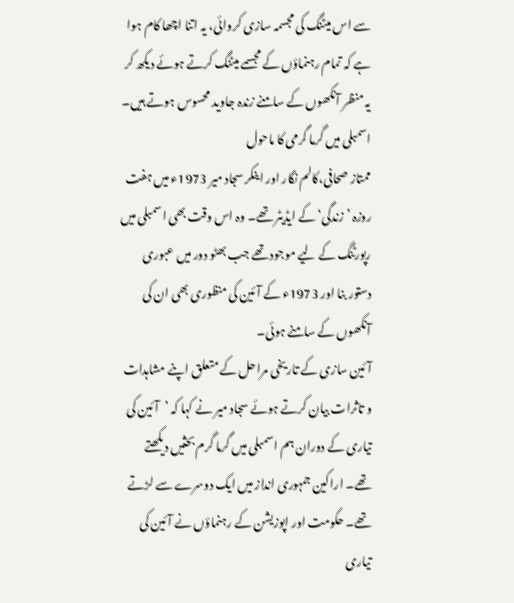سے اس میٹنگ کی مجسمہ سازی کروائی، یہ اتنا اچھا کام ہوا ہے کہ تمام رہنماؤں کے مجسمے میٹنگ کرتے ہوئے دیکھ کر یہ منظر آنکھوں کے سامنے زندہ جاوید محسوس ہوتے ہیں۔
اسمبلی میں گرما گرمی کا ماحول
ممتاز صحافی،کالم نگار اور اینکر سجاد میر 1973ء میں ہفت روزہ ’زندگی‘ کے ایڈیٹر تھے۔ وہ اس وقت بھی اسمبلی میں رپورٹنگ کے لیے موجود تھے جب بھٹو دور میں عبوری دستور بنا اور 1973ء کے آئین کی منظوری بھی ان کی آنکھوں کے سامنے ہوئی۔
آئین سازی کے تاریخی مراحل کے متعلق اپنے مشاہدات و تاثرات بیان کرتے ہوئے سجاد میر نے کہا کہ ’آئین کی تیاری کے دوران ہم اسمبلی میں گرما گرم بحثیں دیکھتے تھے۔ اراکین جمہوری انداز میں ایک دوسرے سے لڑتے تھے۔ حکومت اور اپوزیشن کے رہنماؤں نے آئین کی تیاری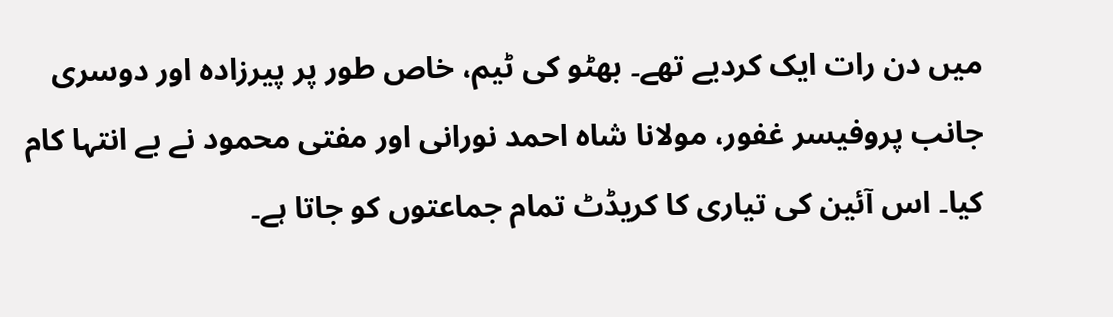میں دن رات ایک کردیے تھے۔ بھٹو کی ٹیم، خاص طور پر پیرزادہ اور دوسری جانب پروفیسر غفور، مولانا شاہ احمد نورانی اور مفتی محمود نے بے انتہا کام کیا۔ اس آئین کی تیاری کا کریڈٹ تمام جماعتوں کو جاتا ہے۔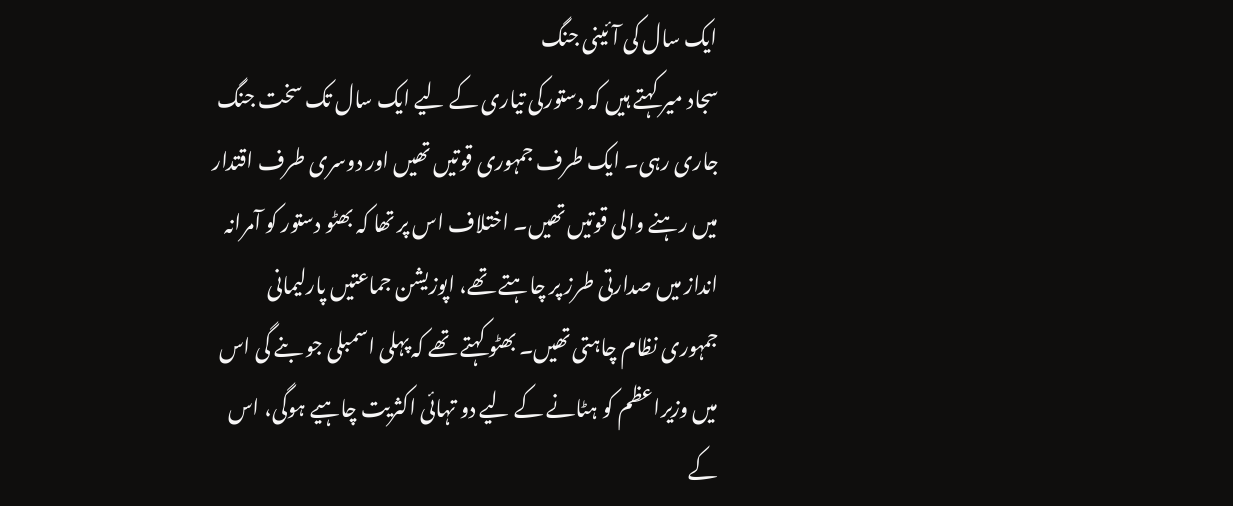ایک سال کی آئینی جنگ
سجاد میر کہتے ہیں کہ دستورکی تیاری کے لیے ایک سال تک سخت جنگ جاری رہی۔ ایک طرف جمہوری قوتیں تھیں اور دوسری طرف اقتدار میں رہنے والی قوتیں تھیں۔ اختلاف اس پر تھا کہ بھٹو دستور کو آمرانہ انداز میں صدارتی طرز پر چاہتے تھے، اپوزیشن جماعتیں پارلیمانی جمہوری نظام چاہتی تھیں۔ بھٹو کہتے تھے کہ پہلی اسمبلی جو بنے گی اس میں وزیراعظم کو ہٹانے کے لیے دو تہائی اکثریت چاہیے ہوگی، اس کے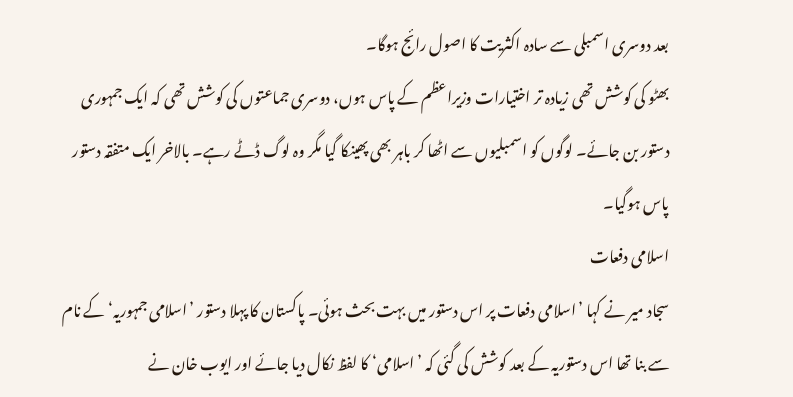بعد دوسری اسمبلی سے سادہ اکثریت کا اصول رائج ہوگا۔
بھٹو کی کوشش تھی زیادہ تر اختیارات وزیراعظم کے پاس ہوں، دوسری جماعتوں کی کوشش تھی کہ ایک جمہوری دستور بن جائے۔ لوگوں کو اسمبلیوں سے اٹھا کر باہر بھی پھینکا گیا مگر وہ لوگ ڈٹے رہے۔ بالاخر ایک متفقہ دستور پاس ہوگیا۔
اسلامی دفعات
سجاد میر نے کہا ’اسلامی دفعات پر اس دستور میں بہت بحث ہوئی۔ پاکستان کا پہلا دستور ’اسلامی جمہوریہ‘ کے نام سے بنا تھا اس دستوریہ کے بعد کوشش کی گئی کہ ’اسلامی‘ کا لفظ نکال دیا جائے اور ایوب خان نے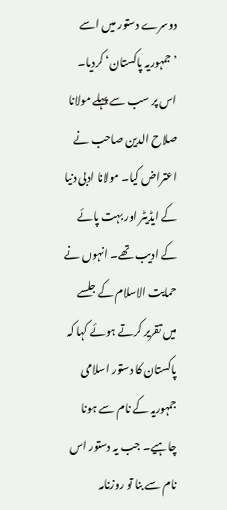دوسرے دستور میں اسے ’جمہوریہ پاکستان‘ کردیا۔ اس پر سب سے پہلے مولانا صلاح الدین صاحب نے اعتراض کیا۔ مولانا ادبی دنیا کے ایڈیٹر اور بہت پائے کے ادیب تھے۔ انہوں نے حمایت الاسلام کے جلسے میں تقریر کرتے ہوئے کہا کہ پاکستان کا دستور اسلامی جمہوریہ کے نام سے ہونا چاہیے۔ جب یہ دستور اس نام سے بنا تو روزنامہ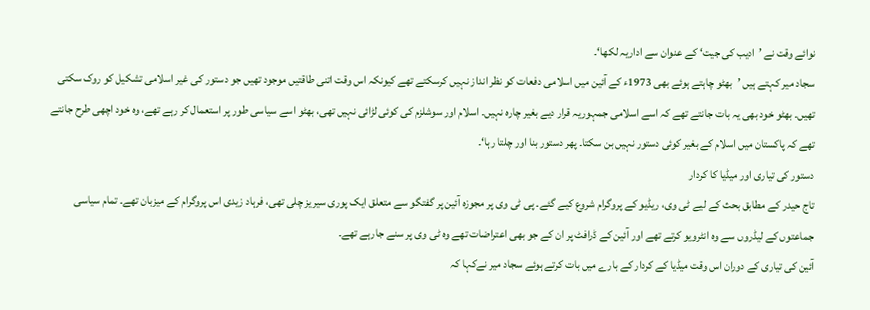نوائے وقت نے ’ادیب کی جیت‘ کے عنوان سے اداریہ لکھا‘۔
سجاد میر کہتے ہیں ’بھٹو چاہتے ہوئے بھی 1973ء کے آئین میں اسلامی دفعات کو نظر انداز نہیں کرسکتے تھے کیونکہ اس وقت اتنی طاقتیں موجود تھیں جو دستور کی غیر اسلامی تشکیل کو روک سکتی تھیں۔ بھٹو خود بھی یہ بات جانتے تھے کہ اسے اسلامی جمہوریہ قرار دیے بغیر چارہ نہیں۔ اسلام اور سوشلزم کی کوئی لڑائی نہیں تھی، بھٹو اسے سیاسی طور پر استعمال کر رہے تھے، وہ خود اچھی طرح جانتے تھے کہ پاکستان میں اسلام کے بغیر کوئی دستور نہیں بن سکتا۔ پھر دستور بنا اور چلتا رہا‘۔
دستور کی تیاری اور میڈیا کا کردار
تاج حیدر کے مطابق بحث کے لیے ٹی وی، ریڈیو کے پروگرام شروع کیے گئے۔ پی ٹی وی پر مجوزہ آئین پر گفتگو سے متعلق ایک پوری سیریز چلی تھی، فرہاد زیدی اس پروگرام کے میزبان تھے۔ تمام سیاسی جماعتوں کے لیڈروں سے وہ انٹرویو کرتے تھے اور آئین کے ڈرافٹ پر ان کے جو بھی اعتراضات تھے وہ ٹی وی پر سنے جارہے تھے۔
آئین کی تیاری کے دوران اس وقت میڈیا کے کردار کے بارے میں بات کرتے ہوئے سجاد میر نےکہا کہ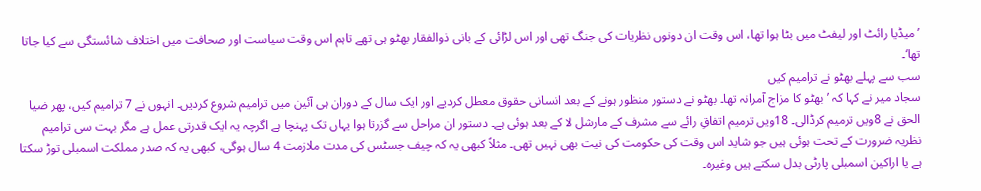’میڈیا رائٹ اور لیفٹ میں بٹا ہوا تھا، اس وقت ان دونوں نظریات کی جنگ تھی اور اس لڑائی کے بانی ذوالفقار بھٹو ہی تھے تاہم اس وقت سیاست اور صحافت میں اختلاف شائستگی سے کیا جاتا تھا‘۔
سب سے پہلے بھٹو نے ترامیم کیں
سجاد میر نے کہا کہ ’بھٹو کا مزاج آمرانہ تھا۔ بھٹو نے دستور منظور ہونے کے بعد انسانی حقوق معطل کردیے اور ایک سال کے دوران ہی آئین میں ترامیم شروع کردیں۔ انہوں نے 7 ترامیم کیں، پھر ضیا الحق نے 8ویں ترمیم کرڈالی۔ 18ویں ترمیم اتفاقِ رائے سے مشرف کے مارشل لا کے بعد ہوئی ہے۔ دستور ان مراحل سے گزرتا ہوا یہاں تک پہنچا ہے اگرچہ یہ ایک قدرتی عمل ہے مگر بہت سی ترامیم نظریہ ضرورت کے تحت ہوئی ہیں جو شاید اس وقت کی حکومت کی نیت بھی نہیں تھی۔ مثلاً کبھی یہ کہ چیف جسٹس کی مدت ملازمت 4 سال ہوگی، کبھی یہ کہ صدر مملکت اسمبلی توڑ سکتا ہے یا اراکین اسمبلی پارٹی بدل سکتے ہیں وغیرہ۔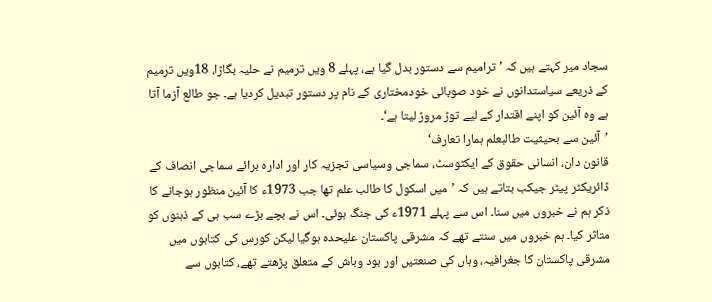سجاد میر کہتے ہیں کہ ’ترامیم سے دستور بدل گیا ہے، پہلے 8 ویں ترمیم نے حلیہ بگاڑا، 18ویں ترمیم کے ذریعے سیاستدانوں نے خود صوبائی خودمختاری کے نام پر دستور تبدیل کردیا ہے۔ جو طالع آزما آتا ہے وہ آئین کو اپنے اقتدار کے لیے توڑ مروڑ لیتا ہے‘۔
’آئین سے بحیثیت طالبعلم ہمارا تعارف‘
قانون دان، انسانی حقوق کے ایکٹوسٹ، سماجی وسیاسی تجزیہ کار اور ادارہ برائے سماجی انصاف کے ڈائریکٹر پیٹر جیکب بتاتے ہیں کہ ’میں اسکول کا طالب علم تھا جب 1973ء کا آئین منظور ہوجانے کا ذکر ہم نے خبروں میں سنا۔ اس سے پہلے 1971ء کی جنگ ہوئی۔ اس نے بچے بڑے سب ہی کے ذہنوں کو متاثر کیا۔ ہم خبروں میں سنتے تھے کہ مشرقی پاکستان علیحدہ ہوگیا لیکن کورس کی کتابوں میں مشرقی پاکستان کا جغرافیہ، وہاں کی صنعتیں اور بود وباش کے متعلق پڑھتے تھے، کتابوں سے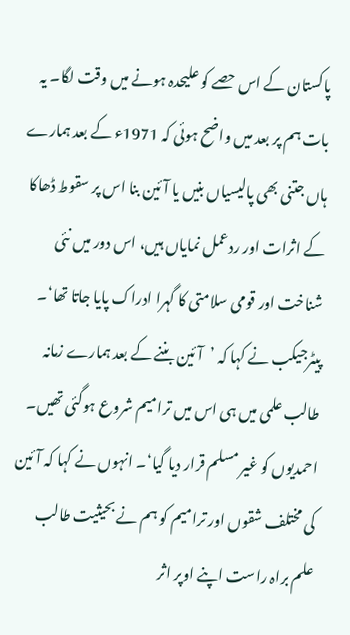پاکستان کے اس حصے کو علیحدہ ہونے میں وقت لگا۔ یہ بات ہم پر بعد میں واضح ہوئی کہ 1971ء کے بعد ہمارے ہاں جتنی بھی پالیسیاں بنیں یا آئین بنا اس پر سقوط ڈھاکا کے اثرات اور ردعمل نمایاں ہیں، اس دور میں نئی شناخت اور قومی سلامتی کا گہرا ادراک پایا جاتا تھا‘۔
پیٹرجیکب نے کہا کہ ’آئین بننے کے بعد ہمارے زمانہ طالب علمی میں ہی اس میں ترامیم شروع ہوگئی تھیں۔ احمدیوں کو غیر مسلم قرار دیا گیا‘۔ انہوں نے کہا کہ آئین کی مختلف شقوں اور ترامیم کو ہم نے بحیثیت طالب علم براہ راست اپنے اوپر اثر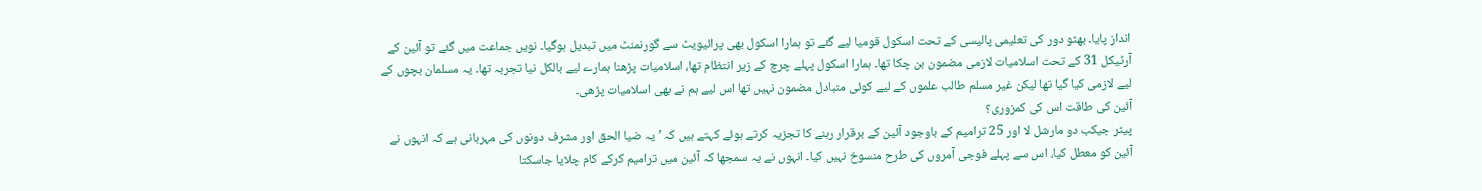انداز پایا۔ بھٹو دور کی تعلیمی پالیسی کے تحت اسکول قومیا لیے گئے تو ہمارا اسکول بھی پرائیویٹ سے گورنمنٹ میں تبدیل ہوگیا۔ نویں جماعت میں گئے تو آئین کے آرٹیکل 31 کے تحت اسلامیات لازمی مضمون بن چکا تھا۔ ہمارا اسکول پہلے چرچ کے زیر انتظام تھا، اسلامیات پڑھنا ہمارے لیے بالکل نیا تجربہ تھا۔ یہ مسلمان بچوں کے لیے لازمی کیا گیا تھا لیکن غیر مسلم طالب علموں کے لیے کوئی متبادل مضمون نہیں تھا اس لیے ہم نے بھی اسلامیات پڑھی۔
آئین کی طاقت اس کی کمزوری؟
پیٹر جیکب دو مارشل لا اور 25 ترامیم کے باوجود آئین کے برقرار رہنے کا تجزیہ کرتے ہوئے کہتے ہیں کہ ’یہ ضیا الحق اور مشرف دونوں کی مہربانی ہے کہ انہوں نے آئین کو معطل کیا، اس سے پہلے فوجی آمروں کی طرح منسوخ نہیں کیا۔ انہوں نے یہ سمجھا کہ آئین میں ترامیم کرکے کام چلایا جاسکتا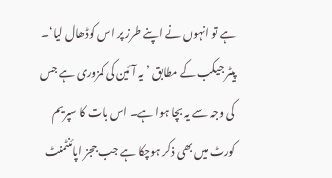ہے تو انہوں نے اپنے طرز پر اس کوڈھال لیا‘۔
پیٹر جیکب کے مطابق ’یہ آئین کی کمزوری ہے جس کی وجہ سے یہ بچا ہوا ہے۔ اس بات کا سپریم کورٹ میں بھی ذکر ہوچکا ہے جب ججز اپائنٹمنٹ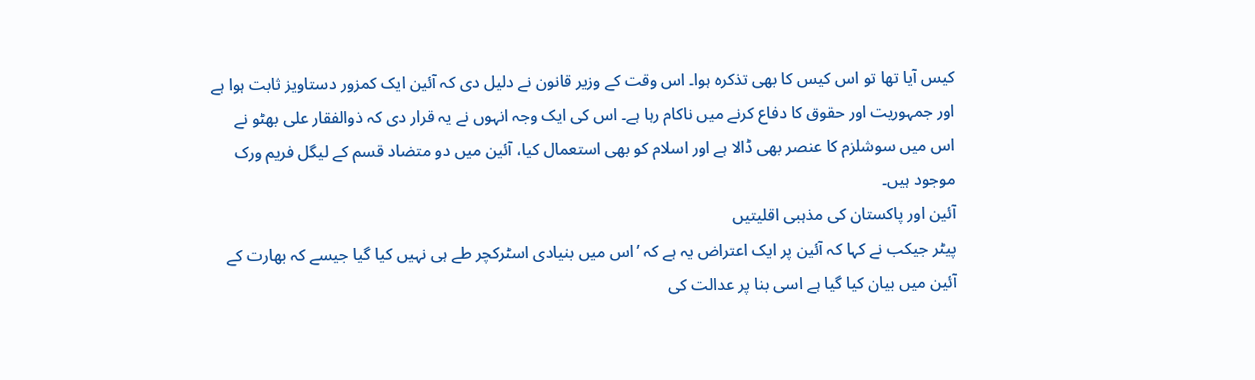کیس آیا تھا تو اس کیس کا بھی تذکرہ ہوا۔ اس وقت کے وزیر قانون نے دلیل دی کہ آئین ایک کمزور دستاویز ثابت ہوا ہے اور جمہوریت اور حقوق کا دفاع کرنے میں ناکام رہا ہے۔ اس کی ایک وجہ انہوں نے یہ قرار دی کہ ذوالفقار علی بھٹو نے اس میں سوشلزم کا عنصر بھی ڈالا ہے اور اسلام کو بھی استعمال کیا، آئین میں دو متضاد قسم کے لیگل فریم ورک موجود ہیں۔
آئین اور پاکستان کی مذہبی اقلیتیں
پیٹر جیکب نے کہا کہ آئین پر ایک اعتراض یہ ہے کہ ’اس میں بنیادی اسٹرکچر طے ہی نہیں کیا گیا جیسے کہ بھارت کے آئین میں بیان کیا گیا ہے اسی بنا پر عدالت کی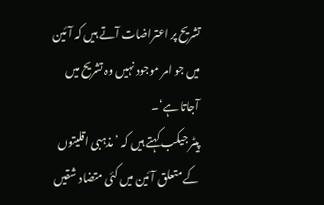تشریح پر اعتراضات آتے ہیں کہ آئین میں جو امر موجود نہیں وہ تشریح میں آجاتا ہے‘۔
پیٹر جیکب کہتے ہیں کہ ’مذہبی اقلیتوں کے متعلق آئین میں کئی متضاد شقیں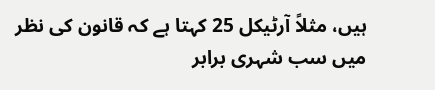ہیں، مثلاً آرٹیکل 25 کہتا ہے کہ قانون کی نظر میں سب شہری برابر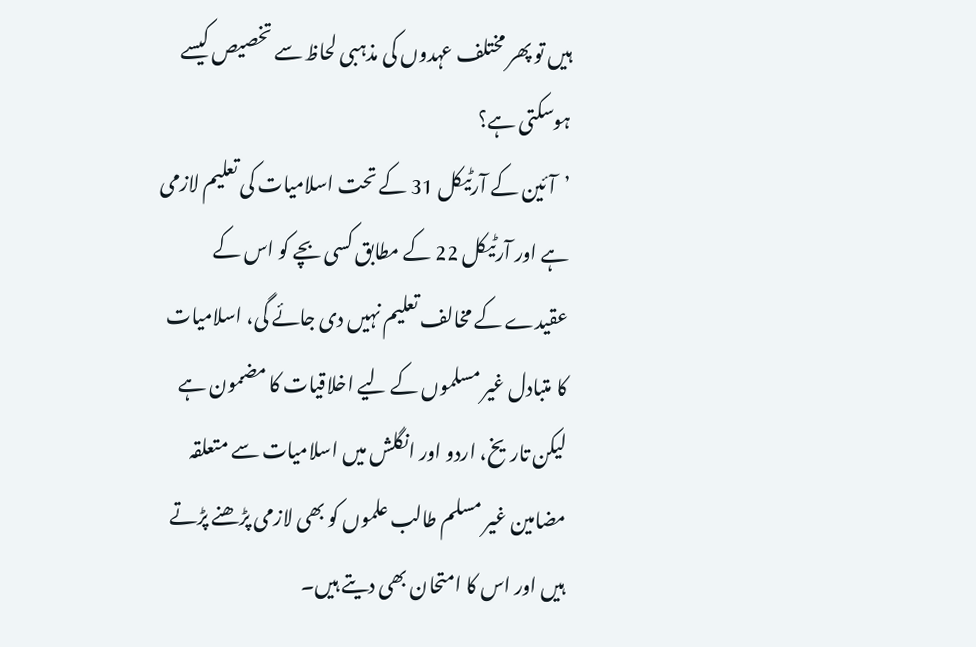ہیں تو پھر مختلف عہدوں کی مذہبی لحاظ سے تخصیص کیسے ہوسکتی ہے؟
’آئین کے آرٹیکل 31 کے تحت اسلامیات کی تعلیم لازمی ہے اور آرٹیکل 22 کے مطابق کسی بچے کو اس کے عقیدے کے مخالف تعلیم نہیں دی جائے گی، اسلامیات کا متبادل غیر مسلموں کے لیے اخلاقیات کا مضمون ہے لیکن تاریخ، اردو اور انگلش میں اسلامیات سے متعلقہ مضامین غیر مسلم طالب علموں کو بھی لازمی پڑھنے پڑتے ہیں اور اس کا امتحان بھی دیتے ہیں۔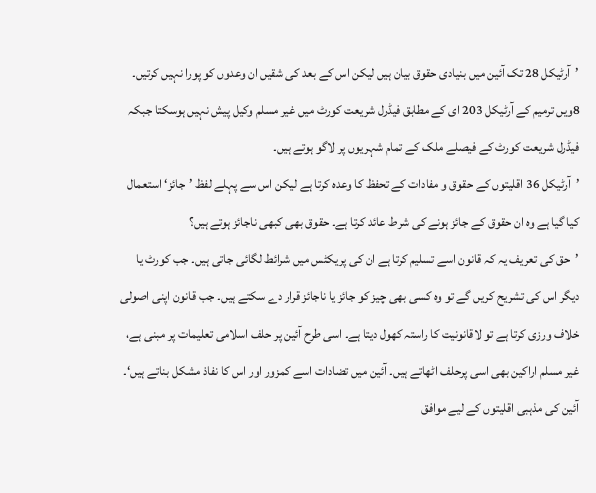’آرٹیکل 28 تک آئین میں بنیادی حقوق بیان ہیں لیکن اس کے بعد کی شقیں ان وعدوں کو پورا نہیں کرتیں۔ 8ویں ترمیم کے آرٹیکل 203 ای کے مطابق فیڈرل شریعت کورٹ میں غیر مسلم وکیل پیش نہیں ہوسکتا جبکہ فیڈرل شریعت کورٹ کے فیصلے ملک کے تمام شہریوں پر لاگو ہوتے ہیں۔
’آرٹیکل 36 اقلیتوں کے حقوق و مفادات کے تحفظ کا وعدہ کرتا ہے لیکن اس سے پہلے لفظ ’جائز‘ استعمال کیا گیا ہے وہ ان حقوق کے جائز ہونے کی شرط عائد کرتا ہے۔ حقوق بھی کبھی ناجائز ہوتے ہیں؟
’حق کی تعریف یہ کہ قانون اسے تسلیم کرتا ہے ان کی پریکٹس میں شرائط لگائی جاتی ہیں۔ جب کورٹ یا دیگر اس کی تشریح کریں گے تو وہ کسی بھی چیز کو جائز یا ناجائز قرار دے سکتے ہیں۔ جب قانون اپنی اصولی خلاف ورزی کرتا ہے تو لاقانونیت کا راستہ کھول دیتا ہے۔ اسی طرح آئین پر حلف اسلامی تعلیمات پر مبنی ہے، غیر مسلم اراکین بھی اسی پرحلف اٹھاتے ہیں۔ آئین میں تضادات اسے کمزور اور اس کا نفاذ مشکل بناتے ہیں‘۔
آئین کی مذہبی اقلیتوں کے لیے موافق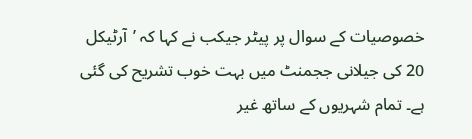خصوصیات کے سوال پر پیٹر جیکب نے کہا کہ ’آرٹیکل 20 کی جیلانی ججمنٹ میں بہت خوب تشریح کی گئی ہے۔ تمام شہریوں کے ساتھ غیر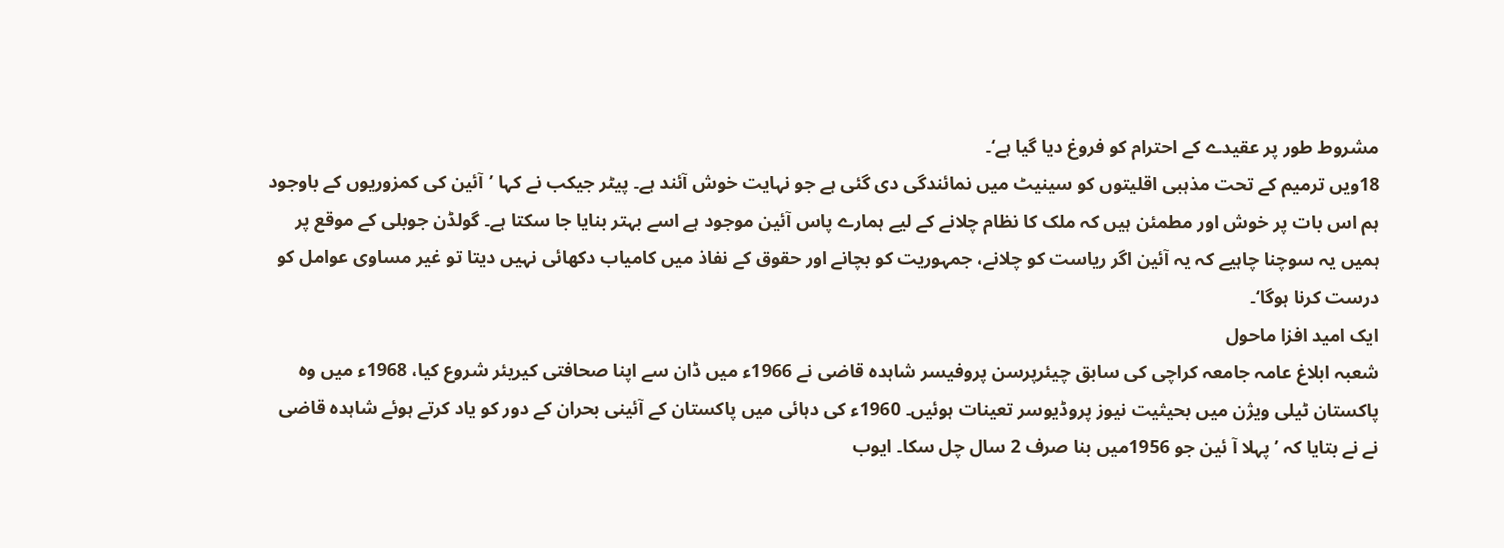مشروط طور پر عقیدے کے احترام کو فروغ دیا گیا ہے‘۔
18ویں ترمیم کے تحت مذہبی اقلیتوں کو سینیٹ میں نمائندگی دی گئی ہے جو نہایت خوش آئند ہے۔ پیٹر جیکب نے کہا ’آئین کی کمزوریوں کے باوجود ہم اس بات پر خوش اور مطمئن ہیں کہ ملک کا نظام چلانے کے لیے ہمارے پاس آئین موجود ہے اسے بہتر بنایا جا سکتا ہے۔ گولڈن جوبلی کے موقع پر ہمیں یہ سوچنا چاہیے کہ یہ آئین اگر ریاست کو چلانے، جمہوریت کو بچانے اور حقوق کے نفاذ میں کامیاب دکھائی نہیں دیتا تو غیر مساوی عوامل کو درست کرنا ہوگا‘۔
ایک امید افزا ماحول
شعبہ ابلاغ عامہ جامعہ کراچی کی سابق چیئرپرسن پروفیسر شاہدہ قاضی نے 1966ء میں ڈان سے اپنا صحافتی کیریئر شروع کیا، 1968ء میں وہ پاکستان ٹیلی ویژن میں بحیثیت نیوز پروڈیوسر تعینات ہوئیں۔ 1960ء کی دہائی میں پاکستان کے آئینی بحران کے دور کو یاد کرتے ہوئے شاہدہ قاضی نے نے بتایا کہ ’پہلا آ ئین جو 1956میں بنا صرف 2 سال چل سکا۔ ایوب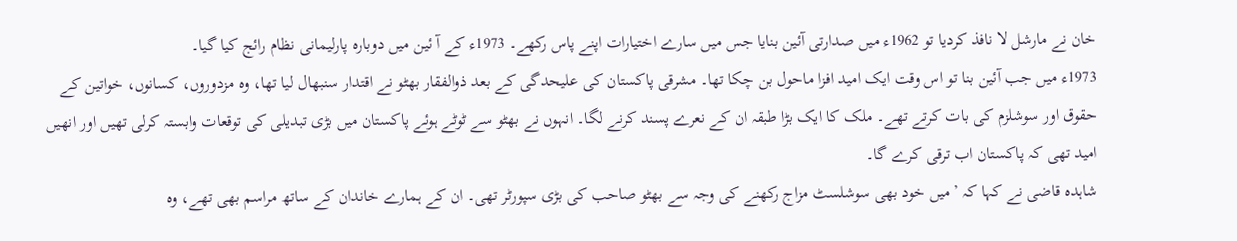خان نے مارشل لا نافذ کردیا تو 1962ء میں صدارتی آئین بنایا جس میں سارے اختیارات اپنے پاس رکھے۔ 1973ء کے آ ئین میں دوبارہ پارلیمانی نظام رائج کیا گیا۔
1973ء میں جب آئین بنا تو اس وقت ایک امید افزا ماحول بن چکا تھا۔ مشرقی پاکستان کی علیحدگی کے بعد ذوالفقار بھٹو نے اقتدار سنبھال لیا تھا، وہ مزدوروں، کسانوں، خواتین کے حقوق اور سوشلزم کی بات کرتے تھے۔ ملک کا ایک بڑا طبقہ ان کے نعرے پسند کرنے لگا۔ انہوں نے بھٹو سے ٹوٹے ہوئے پاکستان میں بڑی تبدیلی کی توقعات وابستہ کرلی تھیں اور انھیں امید تھی کہ پاکستان اب ترقی کرے گا۔
شاہدہ قاضی نے کہا کہ ’میں خود بھی سوشلسٹ مزاج رکھنے کی وجہ سے بھٹو صاحب کی بڑی سپورٹر تھی۔ ان کے ہمارے خاندان کے ساتھ مراسم بھی تھے، وہ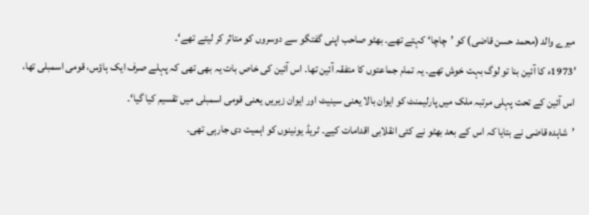میرے والد (محمد حسن قاضی) کو ’چاچا‘ کہتے تھے۔ بھٹو صاحب اپنی گفتگو سے دوسروں کو متاثر کر لیتے تھے‘۔
’1973ء کا آئین بنا تو لوگ بہت خوش تھے۔ یہ تمام جماعتوں کا متفقہ آئین تھا۔ اس آئین کی خاص بات یہ بھی تھی کہ پہلے صرف ایک ہاؤس، قومی اسمبلی تھا، اس آئین کے تحت پہلی مرتبہ ملک میں پارلیمنٹ کو ایوان بالا یعنی سینیٹ اور ایوان زیریں یعنی قومی اسمبلی میں تقسیم کیا گیا‘۔
’شاہدہ قاضی نے بتایا کہ اس کے بعد بھٹو نے کئی انقلابی اقدامات کیے۔ ٹریڈ یونینوں کو اہمیت دی جارہی تھی۔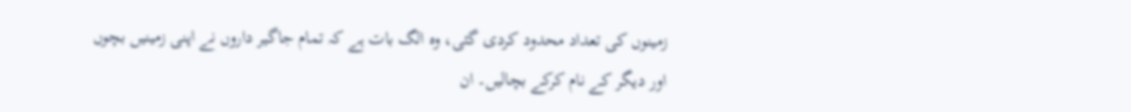زمینوں کی تعداد محدود کردی گئی، وہ الگ بات ہے کہ تمام جاگیر داروں نے اپنی زمینیں بچوں اور دیگر کے نام کرکے بچالیں۔ ان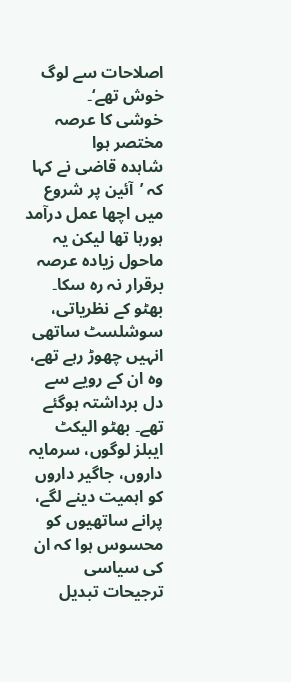اصلاحات سے لوگ خوش تھے‘۔
خوشی کا عرصہ مختصر ہوا
شاہدہ قاضی نے کہا کہ ’آئین پر شروع میں اچھا عمل درآمد ہورہا تھا لیکن یہ ماحول زیادہ عرصہ برقرار نہ رہ سکا۔ بھٹو کے نظریاتی، سوشلسٹ ساتھی انہیں چھوڑ رہے تھے، وہ ان کے رویے سے دل برداشتہ ہوگئے تھے۔ بھٹو الیکٹ ایبلز لوگوں، سرمایہ داروں، جاگیر داروں کو اہمیت دینے لگے، پرانے ساتھیوں کو محسوس ہوا کہ ان کی سیاسی ترجیحات تبدیل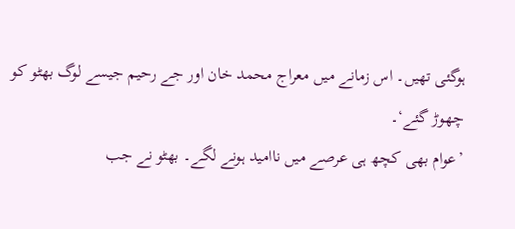ہوگئی تھیں۔ اس زمانے میں معراج محمد خان اور جے رحیم جیسے لوگ بھٹو کو چھوڑ گئے‘۔
’عوام بھی کچھ ہی عرصے میں ناامید ہونے لگے۔ بھٹو نے جب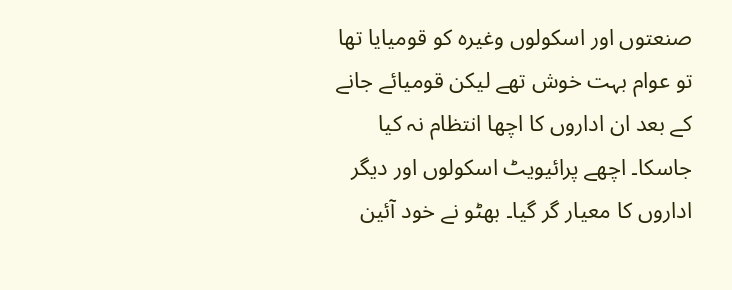صنعتوں اور اسکولوں وغیرہ کو قومیایا تھا تو عوام بہت خوش تھے لیکن قومیائے جانے کے بعد ان اداروں کا اچھا انتظام نہ کیا جاسکا۔ اچھے پرائیویٹ اسکولوں اور دیگر اداروں کا معیار گر گیا۔ بھٹو نے خود آئین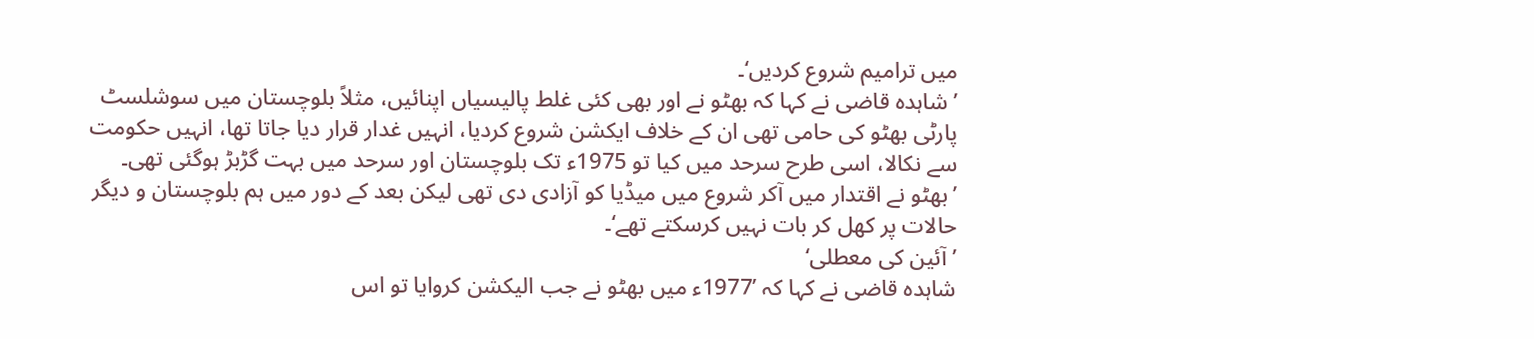میں ترامیم شروع کردیں‘۔
’شاہدہ قاضی نے کہا کہ بھٹو نے اور بھی کئی غلط پالیسیاں اپنائیں، مثلاً بلوچستان میں سوشلسٹ پارٹی بھٹو کی حامی تھی ان کے خلاف ایکشن شروع کردیا، انہیں غدار قرار دیا جاتا تھا، انہیں حکومت سے نکالا، اسی طرح سرحد میں کیا تو 1975ء تک بلوچستان اور سرحد میں بہت گڑبڑ ہوگئی تھی۔
’بھٹو نے اقتدار میں آکر شروع میں میڈیا کو آزادی دی تھی لیکن بعد کے دور میں ہم بلوچستان و دیگر حالات پر کھل کر بات نہیں کرسکتے تھے‘۔
’آئین کی معطلی‘
شاہدہ قاضی نے کہا کہ ’1977ء میں بھٹو نے جب الیکشن کروایا تو اس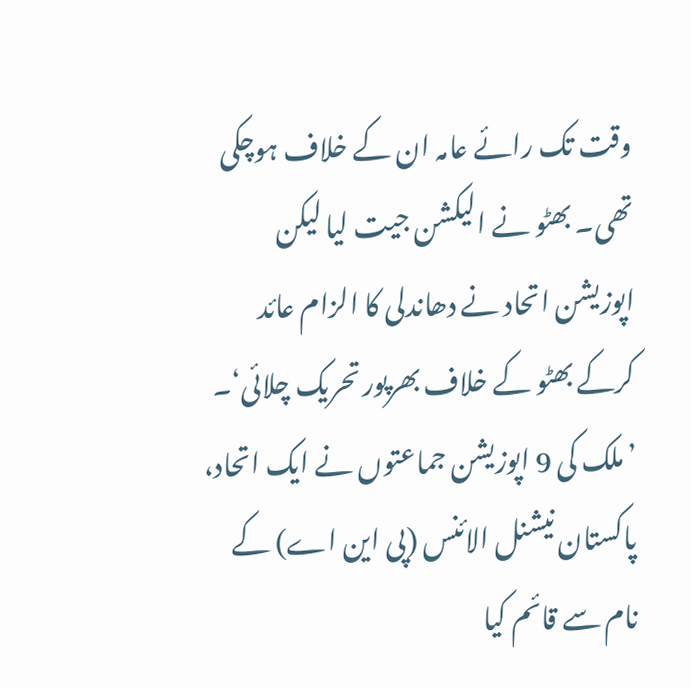وقت تک رائے عامہ ان کے خلاف ہوچکی تھی۔ بھٹو نے الیکشن جیت لیا لیکن اپوزیشن اتحاد نے دھاندلی کا الزام عائد کرکے بھٹو کے خلاف بھرپور تحریک چلائی‘۔
’ملک کی 9 اپوزیشن جماعتوں نے ایک اتحاد، پاکستان نیشنل الائنس (پی این اے) کے نام سے قائم کیا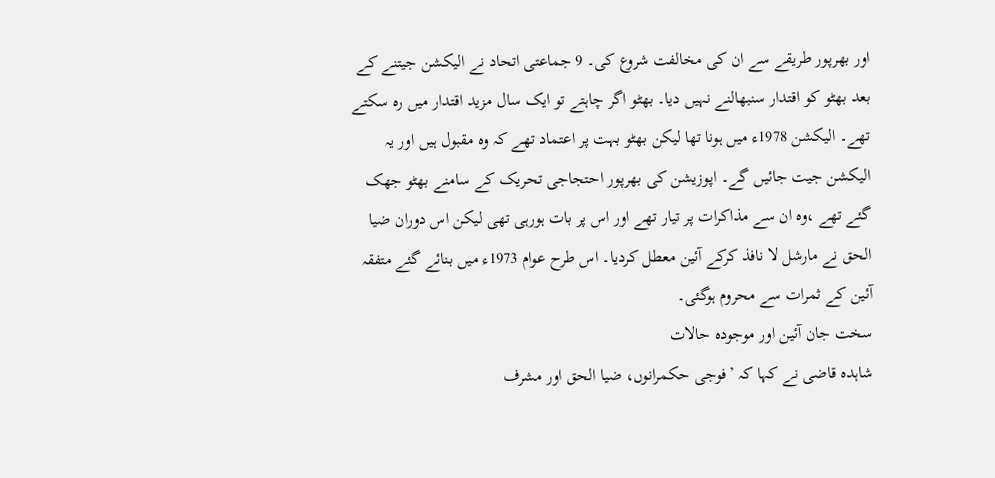اور بھرپور طریقے سے ان کی مخالفت شروع کی۔ 9 جماعتی اتحاد نے الیکشن جیتنے کے بعد بھٹو کو اقتدار سنبھالنے نہیں دیا۔ بھٹو اگر چاہتے تو ایک سال مزید اقتدار میں رہ سکتے تھے۔ الیکشن 1978ء میں ہونا تھا لیکن بھٹو بہت پر اعتماد تھے کہ وہ مقبول ہیں اور یہ الیکشن جیت جائیں گے۔ اپوزیشن کی بھرپور احتجاجی تحریک کے سامنے بھٹو جھک گئے تھے ،وہ ان سے مذاکرات پر تیار تھے اور اس پر بات ہورہی تھی لیکن اس دوران ضیا الحق نے مارشل لا نافذ کرکے آئین معطل کردیا۔ اس طرح عوام 1973ء میں بنائے گئے متفقہ آئین کے ثمرات سے محروم ہوگئی۔
سخت جان آئین اور موجودہ حالات
شاہدہ قاضی نے کہا کہ ’فوجی حکمرانوں، ضیا الحق اور مشرف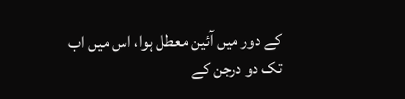کے دور میں آئین معطل ہوا، اس میں اب تک دو درجن کے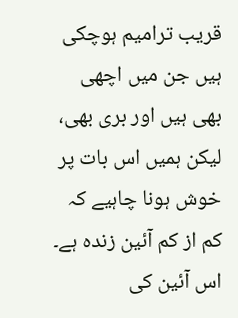قریب ترامیم ہوچکی ہیں جن میں اچھی بھی ہیں اور بری بھی، لیکن ہمیں اس بات پر خوش ہونا چاہیے کہ کم از کم آئین زندہ ہے۔ اس آئین کی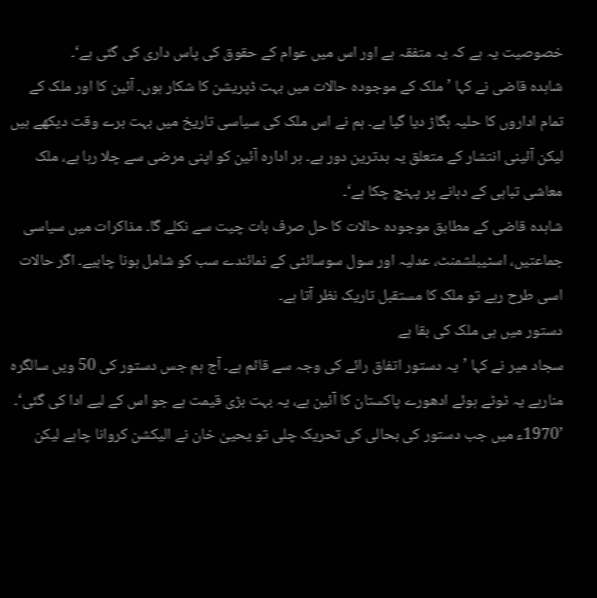خصوصیت یہ ہے کہ یہ متفقہ ہے اور اس میں عوام کے حقوق کی پاس داری کی گئی ہے‘۔
شاہدہ قاضی نے کہا ’ملک کے موجودہ حالات میں بہت ڈپریشن کا شکار ہوں۔ آئین کا اور ملک کے تمام اداروں کا حلیہ بگاڑ دیا گیا ہے۔ ہم نے اس ملک کی سیاسی تاریخ میں بہت برے وقت دیکھے ہیں لیکن آئینی انتشار کے متعلق یہ بدترین دور ہے۔ ہر ادارہ آئین کو اپنی مرضی سے چلا رہا ہے، ملک معاشی تباہی کے دہانے پر پہنچ چکا ہے‘۔
شاہدہ قاضی کے مطابق موجودہ حالات کا حل صرف بات چیت سے نکلے گا۔ مذاکرات میں سیاسی جماعتیں، اسٹیبلشمنٹ، عدلیہ اور سول سوسائٹی کے نمائندے سب کو شامل ہونا چاہیے۔ اگر حالات اسی طرح رہے تو ملک کا مستقبل تاریک نظر آتا ہے۔
دستور میں ہی ملک کی بقا ہے
سجاد میر نے کہا ’یہ دستور اتفاق رائے کی وجہ سے قائم ہے۔ آج ہم جس دستور کی 50 ویں سالگرہ منارہے یہ ٹوٹے ہوئے ادھورے پاکستان کا آئین ہے، یہ بہت بڑی قیمت ہے جو اس کے لیے ادا کی گئی‘۔
’1970ء میں جب دستور کی بحالی کی تحریک چلی تو یحییٰ خان نے الیکشن کروانا چاہے لیکن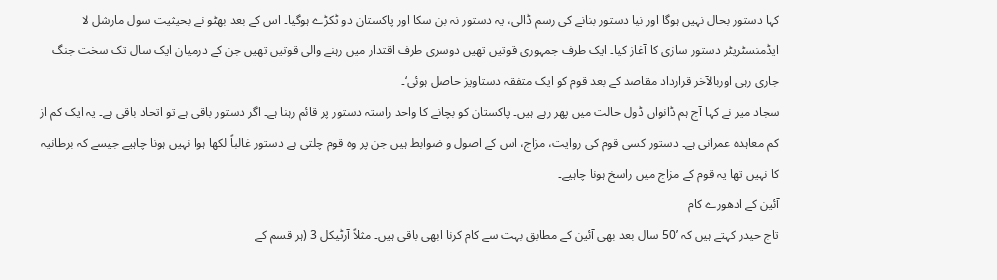کہا دستور بحال نہیں ہوگا اور نیا دستور بنانے کی رسم ڈالی، یہ دستور نہ بن سکا اور پاکستان دو ٹکڑے ہوگیا۔ اس کے بعد بھٹو نے بحیثیت سول مارشل لا ایڈمنسٹریٹر دستور سازی کا آغاز کیا۔ ایک طرف جمہوری قوتیں تھیں دوسری طرف اقتدار میں رہنے والی قوتیں تھیں جن کے درمیان ایک سال تک سخت جنگ جاری رہی اوربالآخر قرارداد مقاصد کے بعد قوم کو ایک متفقہ دستاویز حاصل ہوئی‘۔
سجاد میر نے کہا آج ہم ڈانواں ڈول حالت میں پھر رہے ہیں۔ پاکستان کو بچانے کا واحد راستہ دستور پر قائم رہنا ہے۔ اگر دستور باقی ہے تو اتحاد باقی ہے۔ یہ ایک کم از کم معاہدہ عمرانی ہے۔ دستور کسی قوم کی روایت، مزاج، اس کے اصول و ضوابط ہیں جن پر وہ قوم چلتی ہے دستور غالباً لکھا ہوا نہیں ہونا چاہیے جیسے کہ برطانیہ کا نہیں تھا یہ قوم کے مزاج میں راسخ ہونا چاہیے۔
آئین کے ادھورے کام
تاج حیدر کہتے ہیں کہ ’50 سال بعد بھی آئین کے مطابق بہت سے کام کرنا ابھی باقی ہیں۔ مثلاً آرٹیکل 3 (ہر قسم کے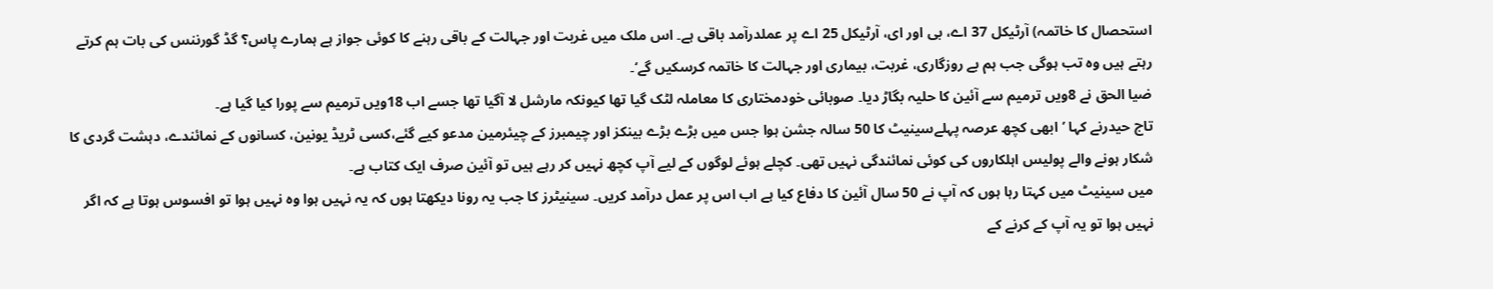استحصال کا خاتمہ) آرٹیکل 37 اے، بی اور ای، آرٹیکل 25 اے پر عملدرآمد باقی ہے۔ اس ملک میں غربت اور جہالت کے باقی رہنے کا کوئی جواز ہے ہمارے پاس؟ گڈ گورننس کی بات ہم کرتے رہتے ہیں وہ تب ہوگی جب ہم بے روزگاری، غربت، بیماری اور جہالت کا خاتمہ کرسکیں گے‘۔
ضیا الحق نے 8ویں ترمیم سے آئین کا حلیہ بگاڑ دیا۔ صوبائی خودمختاری کا معاملہ لٹک گیا تھا کیونکہ مارشل لا آگیا تھا جسے اب 18ویں ترمیم سے پورا کیا گیا ہے۔
تاج حیدرنے کہا ’ابھی کچھ عرصہ پہلےسینیٹ کا 50 سالہ جشن ہوا جس میں بڑے بڑے بینکز اور چیمبرز کے چیئرمین مدعو کیے گئے،کسی ٹریڈ یونین، کسانوں کے نمائندے، دہشت گردی کا شکار ہونے والے پولیس اہلکاروں کی کوئی نمائندگی نہیں تھی۔ کچلے ہوئے لوگوں کے لیے آپ کچھ نہیں کر رہے ہیں تو آئین صرف ایک کتاب ہے۔
میں سینیٹ میں کہتا رہا ہوں کہ آپ نے 50 سال آئین کا دفاع کیا ہے اب اس پر عمل درآمد کریں۔ سینیٹرز کا جب یہ رونا دیکھتا ہوں کہ یہ نہیں ہوا وہ نہیں ہوا تو افسوس ہوتا ہے کہ اگر نہیں ہوا تو یہ آپ کے کرنے کے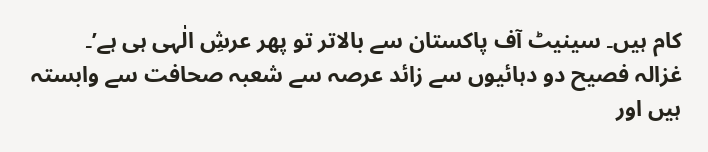کام ہیں۔ سینیٹ آف پاکستان سے بالاتر تو پھر عرشِ الٰہی ہی ہے’۔
غزالہ فصیح دو دہائیوں سے زائد عرصہ سے شعبہ صحافت سے وابستہ ہیں اور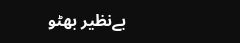بےنظیر بھٹو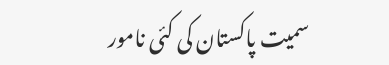سمیت پاکستان کی کئی نامور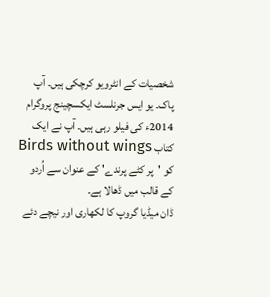شخصیات کے انٹرویو کرچکی ہیں۔ آپ پاک۔ یو ایس جرنلسٹ ایکسچینج پروگرام 2014ء کی فیلو رہی ہیں۔ آپ نے ایک کتاب Birds without wings کو 'پر کٹے پرندے' کے عنوان سے اُردو کے قالب میں ڈھالا ہے۔
ڈان میڈیا گروپ کا لکھاری اور نیچے دئے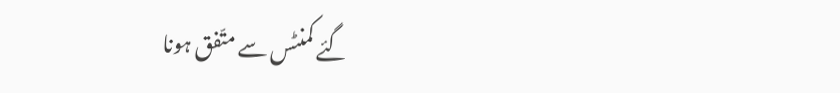گئے کمنٹس سے متّفق ہونا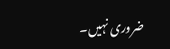ضروری نہیں۔